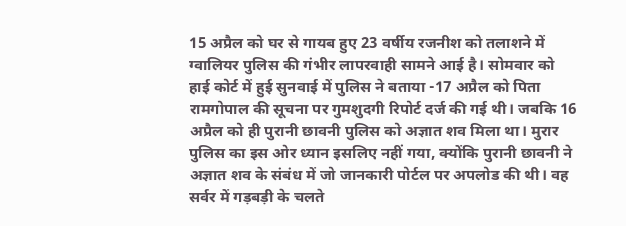15 अप्रैल को घर से गायब हुए 23 वर्षीय रजनीश को तलाशने में ग्वालियर पुलिस की गंभीर लापरवाही सामने आई है। सोमवार को हाई कोर्ट में हुई सुनवाई में पुलिस ने बताया -17 अप्रैल को पिता रामगोपाल की सूचना पर गुमशुदगी रिपोर्ट दर्ज की गई थी। जबकि 16 अप्रैल को ही पुरानी छावनी पुलिस को अज्ञात शव मिला था। मुरार पुलिस का इस ओर ध्यान इसलिए नहीं गया, क्योंकि पुरानी छावनी ने अज्ञात शव के संबंध में जो जानकारी पोर्टल पर अपलोड की थी। वह सर्वर में गड़बड़ी के चलते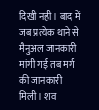दिखी नही। बाद में जब प्रत्येक थाने से मैनुअल जानकारी मांगी गई तब मर्ग की जानकारी मिली। शव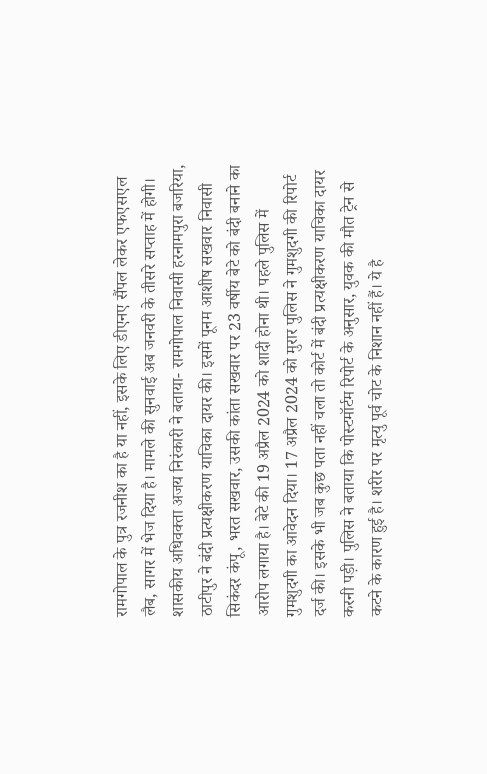रामगोपाल के पुत्र रजनीश का है या नहीं, इसके लिए डीएनए सैंपल लेकर एफएसएल लैब, सागर में भेज दिया है। मामले की सुनवाई अब जनवरी के तीसरे सप्ताह में होगी। शासकीय अधिवक्ता अजय निरंकारी ने बताया- रामगोपाल निवासी हरनामपुरा बजरिया, ठाटीपुर ने बंदी प्रत्यक्षीकरण याचिका दायर की। इसमें पूनम आशीष सखवार निवासी सिकंदर कंपू, भरत सखवार, उसकी कांता सखवार पर 23 वर्षीय बेटे को बंदी बनाने का आरोप लगाया है। बेटे की 19 अप्रैल 2024 को शादी होना थी। पहले पुलिस में गुमशुदगी का आवेदन दिया। 17 अप्रैल 2024 को मुरार पुलिस ने गुमशुदगी की रिपोर्ट दर्ज की। इसके भी जब कुछ पता नहीं चला तो कोर्ट में बंदी प्रत्यक्षीकरण याचिका दायर करनी पड़ी। पुलिस ने बताया कि पोस्टमॉर्टम रिपोर्ट के अनुसार, युवक की मौत ट्रेन से कटने के कारण हुई है। शरीर पर मृत्यु पूर्व चोट के निशान नहीं हैं। ये है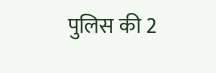पुलिस की 2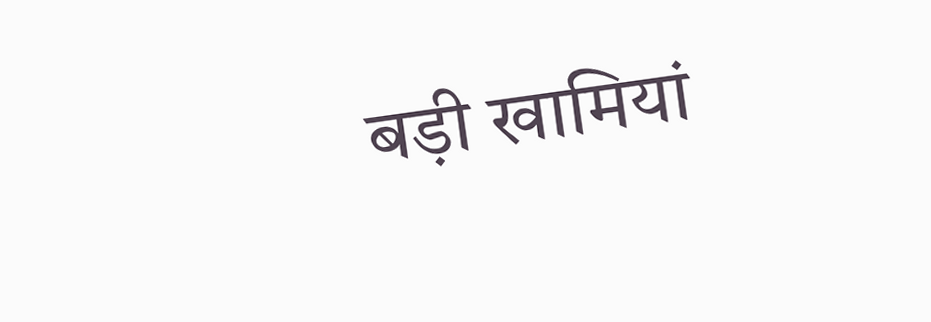बड़ी खामियां